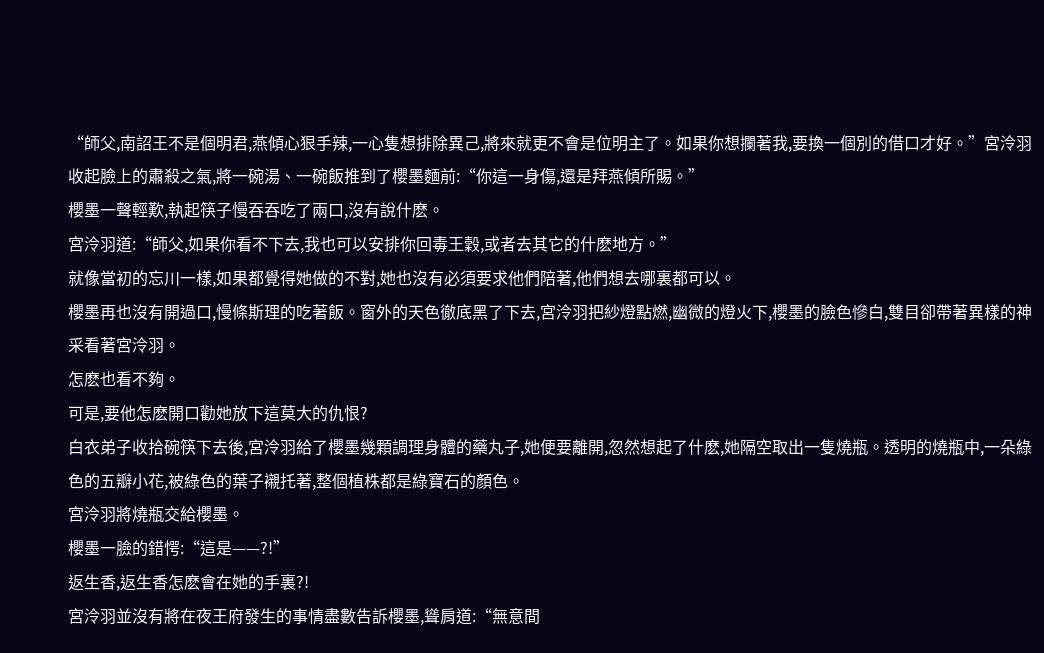“師父,南詔王不是個明君,燕傾心狠手辣,一心隻想排除異己,將來就更不會是位明主了。如果你想攔著我,要換一個別的借口才好。”宮泠羽收起臉上的肅殺之氣,將一碗湯、一碗飯推到了櫻墨麵前:“你這一身傷,還是拜燕傾所賜。”
櫻墨一聲輕歎,執起筷子慢吞吞吃了兩口,沒有說什麽。
宮泠羽道:“師父,如果你看不下去,我也可以安排你回毒王穀,或者去其它的什麽地方。”
就像當初的忘川一樣,如果都覺得她做的不對,她也沒有必須要求他們陪著,他們想去哪裏都可以。
櫻墨再也沒有開過口,慢條斯理的吃著飯。窗外的天色徹底黑了下去,宮泠羽把紗燈點燃,幽微的燈火下,櫻墨的臉色慘白,雙目卻帶著異樣的神采看著宮泠羽。
怎麽也看不夠。
可是,要他怎麽開口勸她放下這莫大的仇恨?
白衣弟子收拾碗筷下去後,宮泠羽給了櫻墨幾顆調理身體的藥丸子,她便要離開,忽然想起了什麽,她隔空取出一隻燒瓶。透明的燒瓶中,一朵綠色的五瓣小花,被綠色的葉子襯托著,整個植株都是綠寶石的顏色。
宮泠羽將燒瓶交給櫻墨。
櫻墨一臉的錯愕:“這是——?!”
返生香,返生香怎麽會在她的手裏?!
宮泠羽並沒有將在夜王府發生的事情盡數告訴櫻墨,聳肩道:“無意間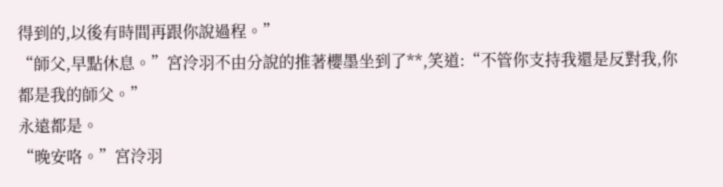得到的,以後有時間再跟你說過程。”
“師父,早點休息。”宮泠羽不由分說的推著櫻墨坐到了**,笑道:“不管你支持我還是反對我,你都是我的師父。”
永遠都是。
“晚安咯。”宮泠羽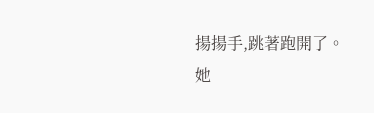揚揚手,跳著跑開了。
她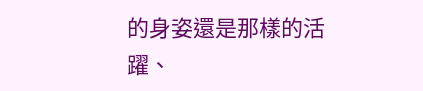的身姿還是那樣的活躍、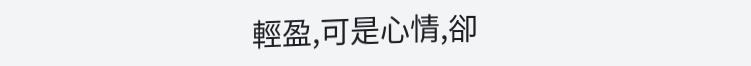輕盈,可是心情,卻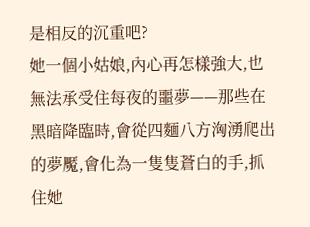是相反的沉重吧?
她一個小姑娘,內心再怎樣強大,也無法承受住每夜的噩夢——那些在黑暗降臨時,會從四麵八方洶湧爬出的夢魘,會化為一隻隻蒼白的手,抓住她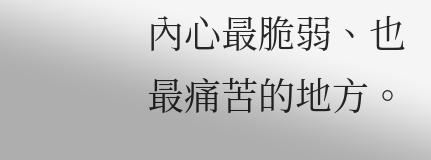內心最脆弱、也最痛苦的地方。